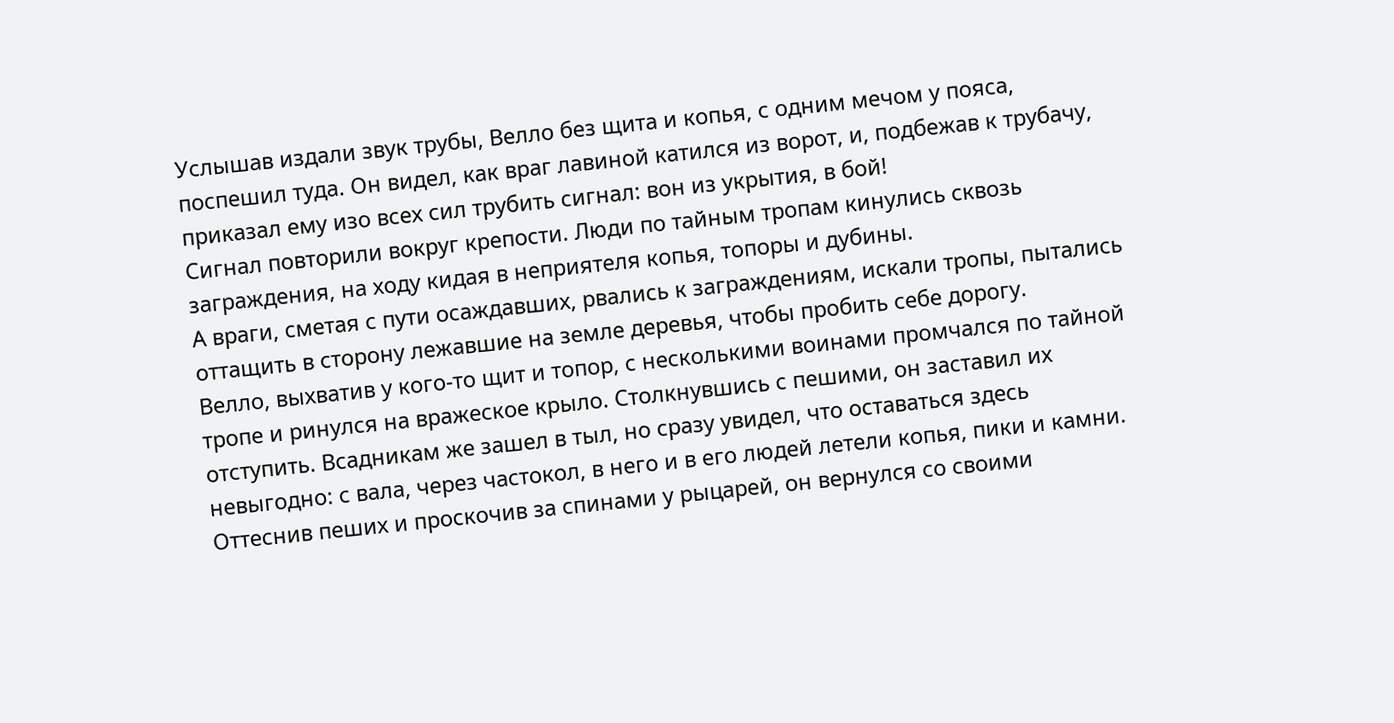Услышав издали звук трубы, Велло без щита и копья, с одним мечом у пояса, поспешил туда. Он видел, как враг лавиной катился из ворот, и, подбежав к трубачу, приказал ему изо всех сил трубить сигнал: вон из укрытия, в бой!
Сигнал повторили вокруг крепости. Люди по тайным тропам кинулись сквозь заграждения, на ходу кидая в неприятеля копья, топоры и дубины.
А враги, сметая с пути осаждавших, рвались к заграждениям, искали тропы, пытались оттащить в сторону лежавшие на земле деревья, чтобы пробить себе дорогу.
Велло, выхватив у кого-то щит и топор, с несколькими воинами промчался по тайной тропе и ринулся на вражеское крыло. Столкнувшись с пешими, он заставил их отступить. Всадникам же зашел в тыл, но сразу увидел, что оставаться здесь невыгодно: с вала, через частокол, в него и в его людей летели копья, пики и камни. Оттеснив пеших и проскочив за спинами у рыцарей, он вернулся со своими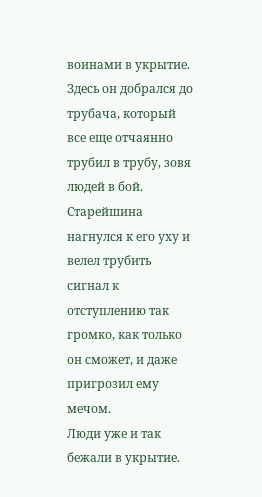воинами в укрытие. Здесь он добрался до трубача, который все еще отчаянно трубил в трубу, зовя людей в бой. Старейшина нагнулся к его уху и велел трубить сигнал к отступлению так громко, как только он сможет, и даже пригрозил ему мечом.
Люди уже и так бежали в укрытие.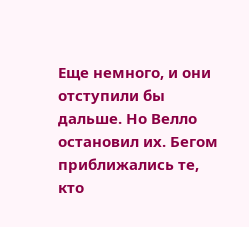Еще немного, и они отступили бы дальше. Но Велло остановил их. Бегом приближались те, кто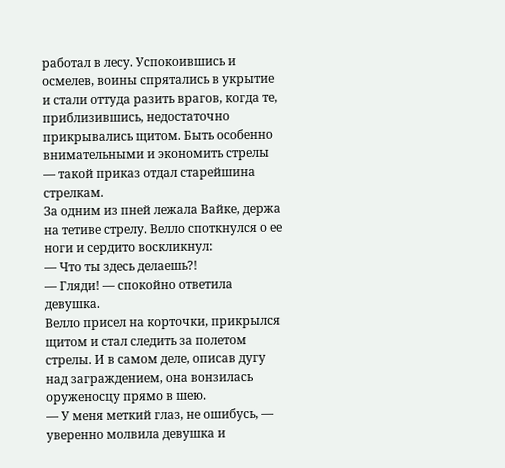работал в лесу. Успокоившись и осмелев, воины спрятались в укрытие и стали оттуда разить врагов, когда те, приблизившись, недостаточно прикрывались щитом. Быть особенно внимательными и экономить стрелы — такой приказ отдал старейшина стрелкам.
За одним из пней лежала Вайке, держа на тетиве стрелу. Велло споткнулся о ее ноги и сердито воскликнул:
— Что ты здесь делаешь?!
— Гляди! — спокойно ответила девушка.
Велло присел на корточки, прикрылся щитом и стал следить за полетом стрелы. И в самом деле, описав дугу над заграждением, она вонзилась оруженосцу прямо в шею.
— У меня меткий глаз, не ошибусь, — уверенно молвила девушка и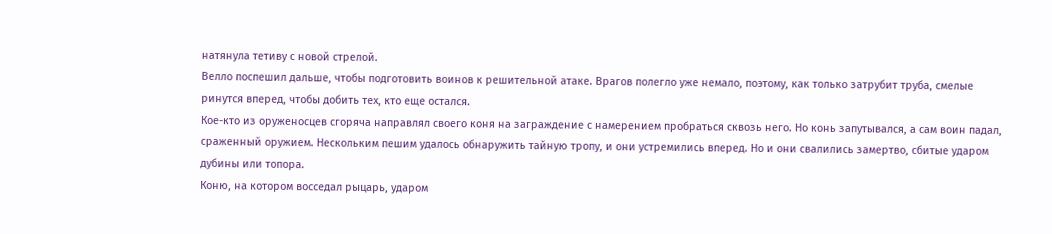натянула тетиву с новой стрелой.
Велло поспешил дальше, чтобы подготовить воинов к решительной атаке. Врагов полегло уже немало, поэтому, как только затрубит труба, смелые ринутся вперед, чтобы добить тех, кто еще остался.
Кое-кто из оруженосцев сгоряча направлял своего коня на заграждение с намерением пробраться сквозь него. Но конь запутывался, а сам воин падал, сраженный оружием. Нескольким пешим удалось обнаружить тайную тропу, и они устремились вперед. Но и они свалились замертво, сбитые ударом дубины или топора.
Коню, на котором восседал рыцарь, ударом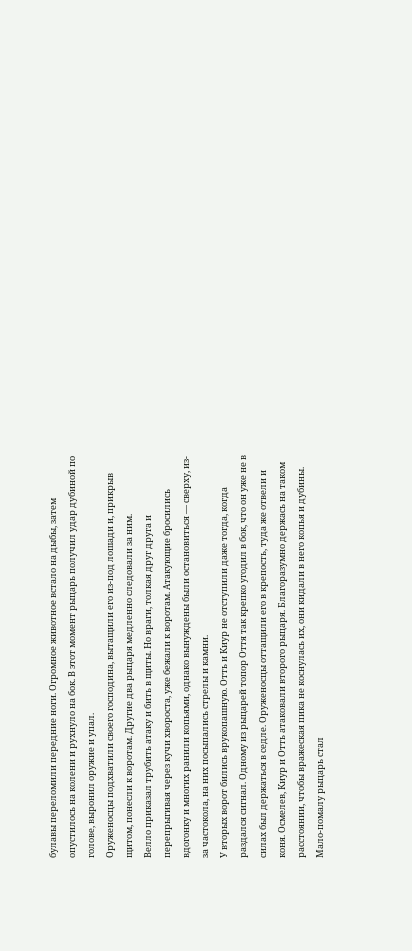булавы переломили передние ноги. Огромное животное встало на дыбы, затем опустилось на колени и рухнуло на бок. В этот момент рыцарь получил удар дубиной по голове, выронил оружие и упал.
Оруженосцы подхватили своего господина, вытащили его из-под лошади и, прикрыв щитом, понесли к воротам. Другие два рыцаря медленно следовали за ним.
Велло приказал трубить атаку и бить в щиты. Но враги, толкая друг друга и перепрыгивая через кучи хвороста, уже бежали к воротам. Атакующие бросились вдогонку и многих ранили копьями, однако вынуждены были остановиться — сверху, из-за частокола, на них посыпались стрелы и камни.
У вторых ворот бились врукопашную. Отть и Киур не отступили даже тогда, когда раздался сигнал. Одному из рыцарей топор Оття так крепко угодил в бок, что он уже не в силах был держаться в седле. Оруженосцы оттащили его в крепость, туда же отвели и коня. Осмелев, Киур и Отть атаковали второго рыцаря. Благоразумно держась на таком расстоянии, чтобы вражеская пика не коснулась их, они кидали в него копья и дубины. Мало-помалу рыцарь стал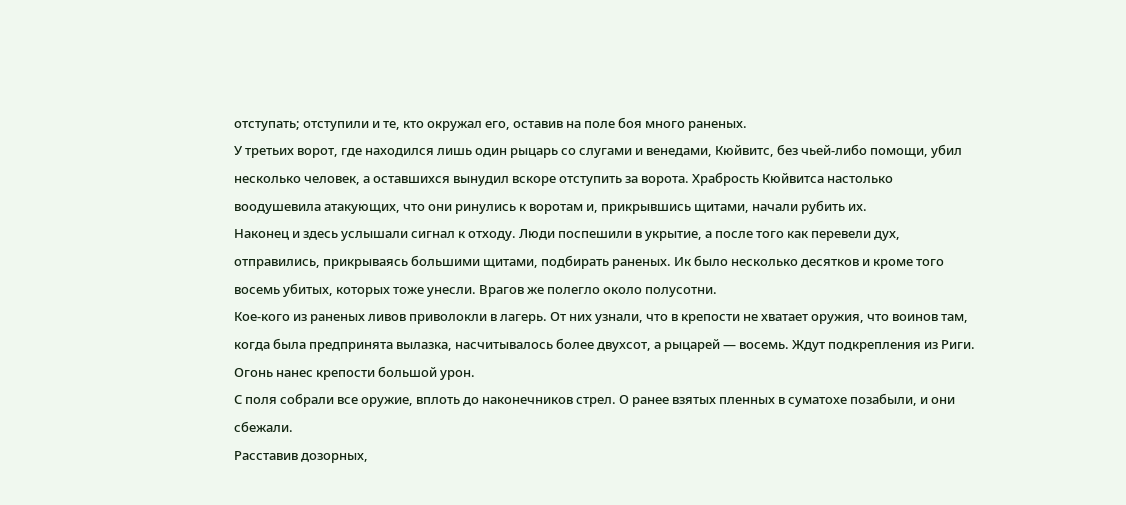отступать; отступили и те, кто окружал его, оставив на поле боя много раненых.
У третьих ворот, где находился лишь один рыцарь со слугами и венедами, Кюйвитс, без чьей-либо помощи, убил несколько человек, а оставшихся вынудил вскоре отступить за ворота. Храбрость Кюйвитса настолько воодушевила атакующих, что они ринулись к воротам и, прикрывшись щитами, начали рубить их.
Наконец и здесь услышали сигнал к отходу. Люди поспешили в укрытие, а после того как перевели дух, отправились, прикрываясь большими щитами, подбирать раненых. Ик было несколько десятков и кроме того восемь убитых, которых тоже унесли. Врагов же полегло около полусотни.
Кое-кого из раненых ливов приволокли в лагерь. От них узнали, что в крепости не хватает оружия, что воинов там, когда была предпринята вылазка, насчитывалось более двухсот, а рыцарей — восемь. Ждут подкрепления из Риги. Огонь нанес крепости большой урон.
С поля собрали все оружие, вплоть до наконечников стрел. О ранее взятых пленных в суматохе позабыли, и они сбежали.
Расставив дозорных,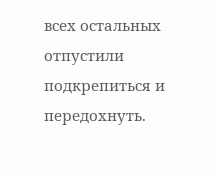всех остальных отпустили подкрепиться и передохнуть.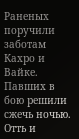Раненых поручили заботам Кахро и Вайке. Павших в бою решили сжечь ночью.
Отть и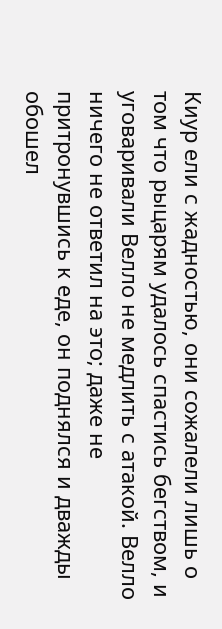Киур ели с жадностью, они сожалели лишь о том что рыцарям удалось спастись бегством, и уговаривали Велло не медлить с атакой. Велло ничего не ответил на это; даже не притронувшись к еде, он поднялся и дважды обошел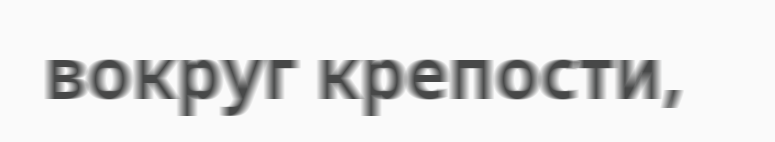вокруг крепости,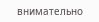внимательно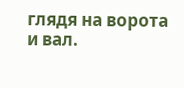глядя на ворота и вал.